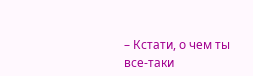– Кстати, о чем ты все-таки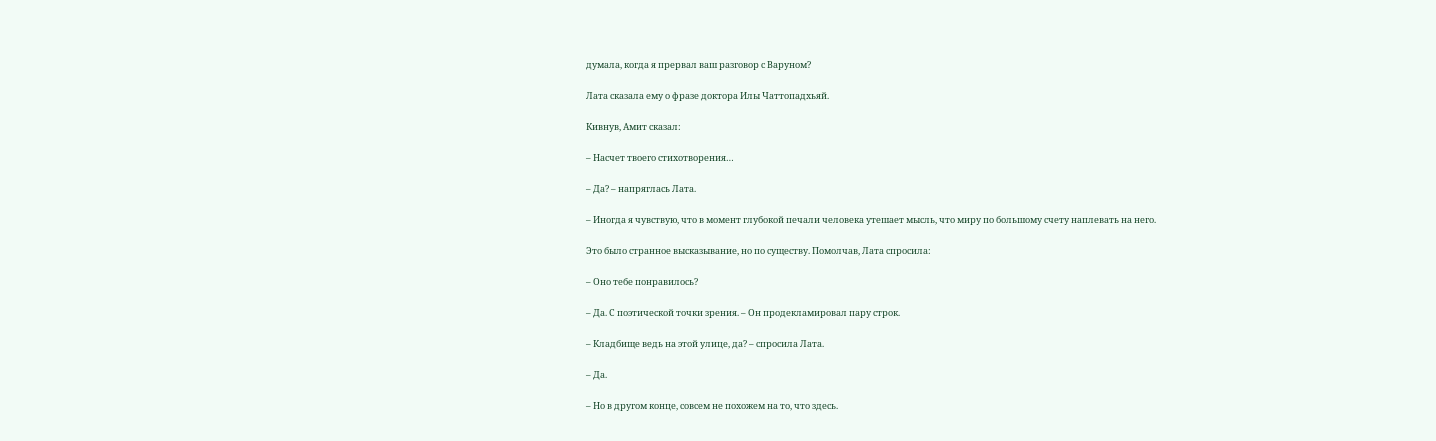думала, когда я прервал ваш разговор с Варуном?

Лата сказала ему о фразе доктора Илы Чаттопадхьяй.

Кивнув, Амит сказал:

– Насчет твоего стихотворения…

– Да? – напряглась Лата.

– Иногда я чувствую, что в момент глубокой печали человека утешает мысль, что миру по большому счету наплевать на него.

Это было странное высказывание, но по существу. Помолчав, Лата спросила:

– Оно тебе понравилось?

– Да. С поэтической точки зрения. – Он продекламировал пару строк.

– Кладбище ведь на этой улице, да? – спросила Лата.

– Да.

– Но в другом конце, совсем не похожем на то, что здесь.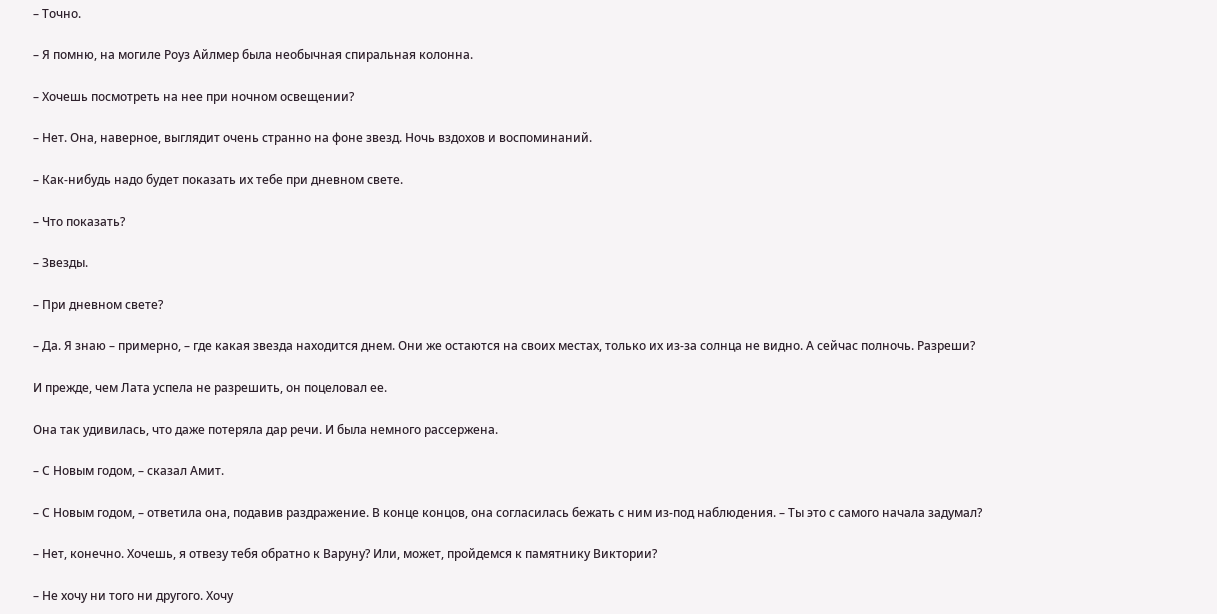– Точно.

– Я помню, на могиле Роуз Айлмер была необычная спиральная колонна.

– Хочешь посмотреть на нее при ночном освещении?

– Нет. Она, наверное, выглядит очень странно на фоне звезд. Ночь вздохов и воспоминаний.

– Как-нибудь надо будет показать их тебе при дневном свете.

– Что показать?

– Звезды.

– При дневном свете?

– Да. Я знаю – примерно, – где какая звезда находится днем. Они же остаются на своих местах, только их из-за солнца не видно. А сейчас полночь. Разреши?

И прежде, чем Лата успела не разрешить, он поцеловал ее.

Она так удивилась, что даже потеряла дар речи. И была немного рассержена.

– С Новым годом, – сказал Амит.

– С Новым годом, – ответила она, подавив раздражение. В конце концов, она согласилась бежать с ним из-под наблюдения. – Ты это с самого начала задумал?

– Нет, конечно. Хочешь, я отвезу тебя обратно к Варуну? Или, может, пройдемся к памятнику Виктории?

– Не хочу ни того ни другого. Хочу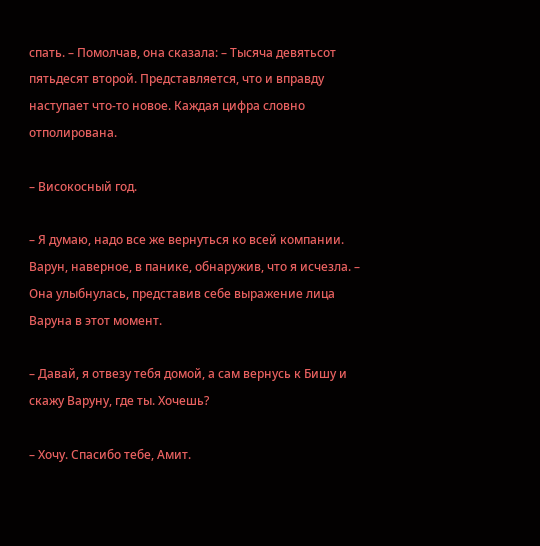спать. – Помолчав, она сказала: – Тысяча девятьсот пятьдесят второй. Представляется, что и вправду наступает что-то новое. Каждая цифра словно отполирована.

– Високосный год.

– Я думаю, надо все же вернуться ко всей компании. Варун, наверное, в панике, обнаружив, что я исчезла. – Она улыбнулась, представив себе выражение лица Варуна в этот момент.

– Давай, я отвезу тебя домой, а сам вернусь к Бишу и скажу Варуну, где ты. Хочешь?

– Хочу. Спасибо тебе, Амит.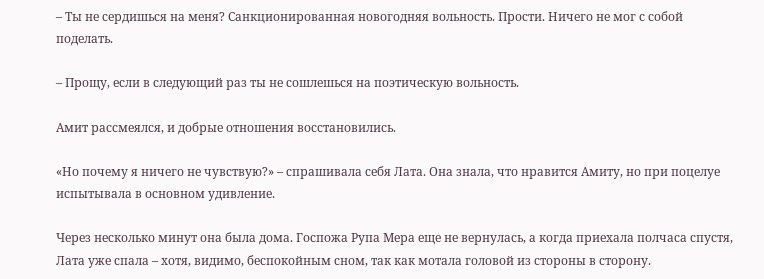– Ты не сердишься на меня? Санкционированная новогодняя вольность. Прости. Ничего не мог с собой поделать.

– Прощу, если в следующий раз ты не сошлешься на поэтическую вольность.

Амит рассмеялся, и добрые отношения восстановились.

«Но почему я ничего не чувствую?» – спрашивала себя Лата. Она знала, что нравится Амиту, но при поцелуе испытывала в основном удивление.

Через несколько минут она была дома. Госпожа Рупа Мера еще не вернулась, а когда приехала полчаса спустя, Лата уже спала – хотя, видимо, беспокойным сном, так как мотала головой из стороны в сторону.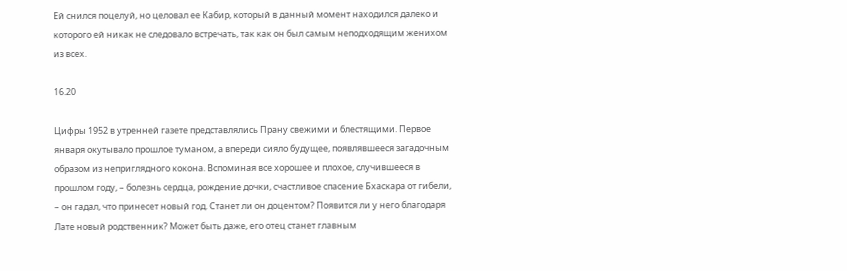Ей снился поцелуй, но целовал ее Кабир, который в данный момент находился далеко и которого ей никак не следовало встречать, так как он был самым неподходящим женихом из всех.

16.20

Цифры 1952 в утренней газете представлялись Прану свежими и блестящими. Первое января окутывало прошлое туманом, а впереди сияло будущее, появлявшееся загадочным образом из неприглядного кокона. Вспоминая все хорошее и плохое, случившееся в прошлом году, – болезнь сердца, рождение дочки, счастливое спасение Бхаскара от гибели, – он гадал, что принесет новый год. Станет ли он доцентом? Появится ли у него благодаря Лате новый родственник? Может быть даже, его отец станет главным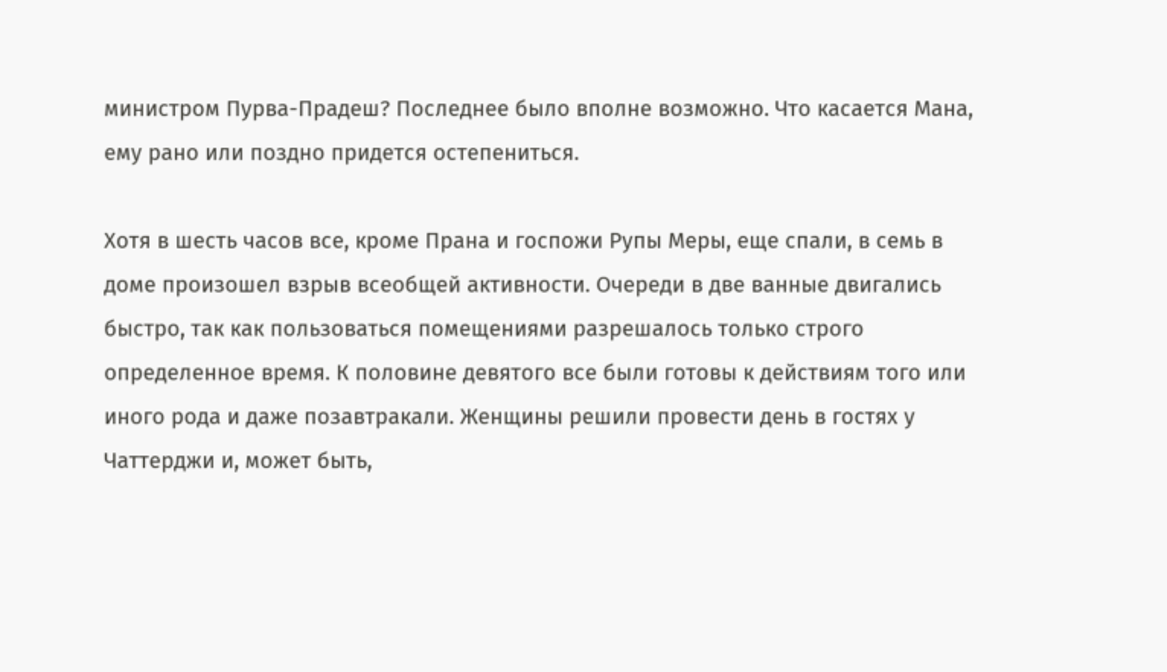министром Пурва-Прадеш? Последнее было вполне возможно. Что касается Мана, ему рано или поздно придется остепениться.

Хотя в шесть часов все, кроме Прана и госпожи Рупы Меры, еще спали, в семь в доме произошел взрыв всеобщей активности. Очереди в две ванные двигались быстро, так как пользоваться помещениями разрешалось только строго определенное время. К половине девятого все были готовы к действиям того или иного рода и даже позавтракали. Женщины решили провести день в гостях у Чаттерджи и, может быть,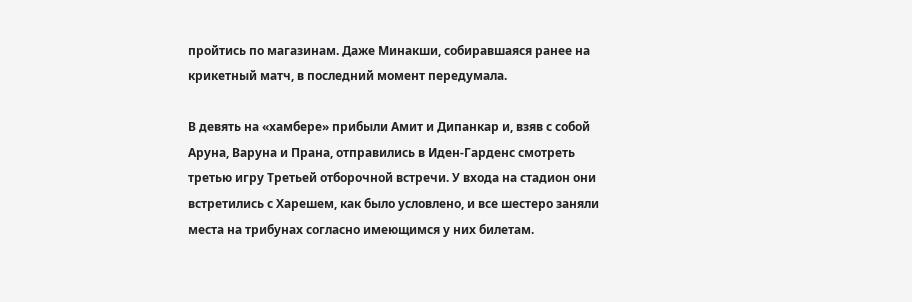пройтись по магазинам. Даже Минакши, собиравшаяся ранее на крикетный матч, в последний момент передумала.

В девять на «хамбере» прибыли Амит и Дипанкар и, взяв с собой Аруна, Варуна и Прана, отправились в Иден-Гарденс смотреть третью игру Третьей отборочной встречи. У входа на стадион они встретились с Харешем, как было условлено, и все шестеро заняли места на трибунах согласно имеющимся у них билетам.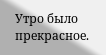Утро было прекрасное.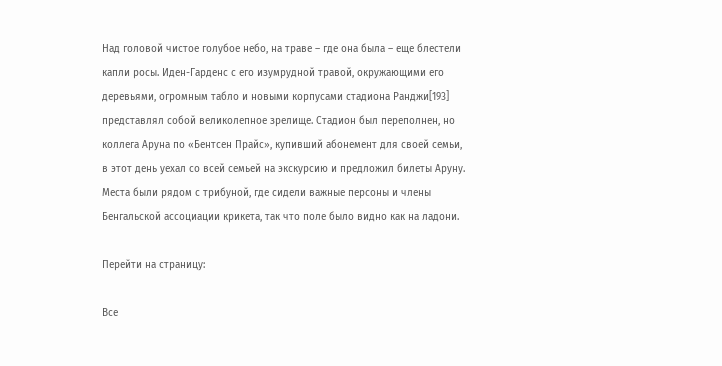Над головой чистое голубое небо, на траве – где она была – еще блестели капли росы. Иден-Гарденс с его изумрудной травой, окружающими его деревьями, огромным табло и новыми корпусами стадиона Ранджи[193] представлял собой великолепное зрелище. Стадион был переполнен, но коллега Аруна по «Бентсен Прайс», купивший абонемент для своей семьи, в этот день уехал со всей семьей на экскурсию и предложил билеты Аруну. Места были рядом с трибуной, где сидели важные персоны и члены Бенгальской ассоциации крикета, так что поле было видно как на ладони.

Перейти на страницу:

Все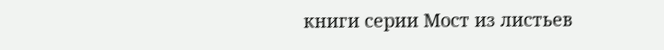книги серии Мост из листьев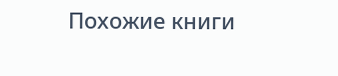Похожие книги